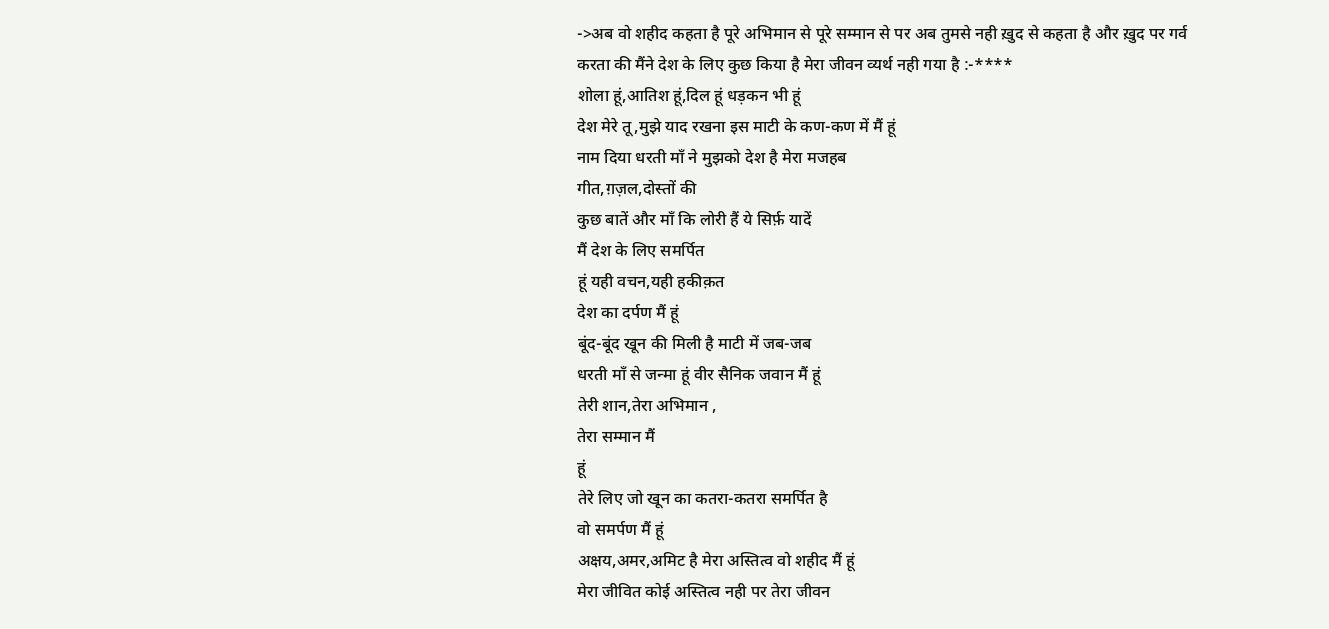->अब वो शहीद कहता है पूरे अभिमान से पूरे सम्मान से पर अब तुमसे नही ख़ुद से कहता है और ख़ुद पर गर्व करता की मैंने देश के लिए कुछ किया है मेरा जीवन व्यर्थ नही गया है :-****
शोला हूं,आतिश हूं,दिल हूं धड़कन भी हूं
देश मेरे तू,मुझे याद रखना इस माटी के कण-कण में मैं हूं
नाम दिया धरती माँ ने मुझको देश है मेरा मजहब
गीत,ग़ज़ल,दोस्तों की
कुछ बातें और माँ कि लोरी हैं ये सिर्फ़ यादें
मैं देश के लिए समर्पित
हूं यही वचन,यही हकीक़त
देश का दर्पण मैं हूं
बूंद-बूंद खून की मिली है माटी में जब-जब
धरती माँ से जन्मा हूं वीर सैनिक जवान मैं हूं
तेरी शान,तेरा अभिमान ,
तेरा सम्मान मैं
हूं
तेरे लिए जो खून का कतरा-कतरा समर्पित है
वो समर्पण मैं हूं
अक्षय,अमर,अमिट है मेरा अस्तित्व वो शहीद मैं हूं
मेरा जीवित कोई अस्तित्व नही पर तेरा जीवन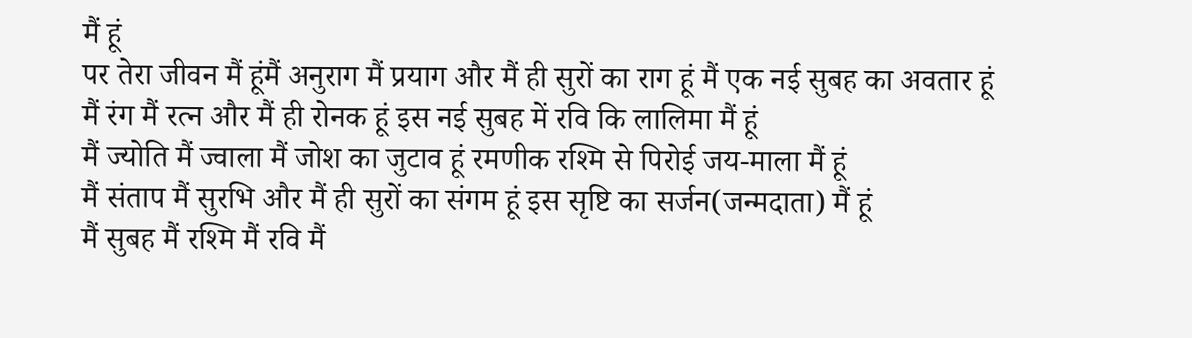मैं हूं
पर तेरा जीवन मैं हूंमैं अनुराग मैं प्रयाग और मैं ही सुरों का राग हूं मैं एक नई सुबह का अवतार हूं
मैं रंग मैं रत्न और मैं ही रोनक हूं इस नई सुबह में रवि कि लालिमा मैं हूं
मैं ज्योति मैं ज्वाला मैं जोश का जुटाव हूं रमणीक रश्मि से पिरोई जय-माला मैं हूं
मैं संताप मैं सुरभि और मैं ही सुरों का संगम हूं इस सृष्टि का सर्जन(जन्मदाता) मैं हूं
मैं सुबह मैं रश्मि मैं रवि मैं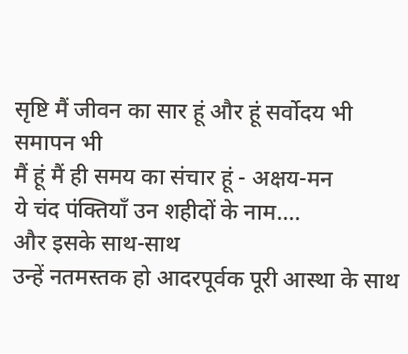सृष्टि मैं जीवन का सार हूं और हूं सर्वोदय भी समापन भी
मैं हूं मैं ही समय का संचार हूं - अक्षय-मन
ये चंद पंक्तियाँ उन शहीदों के नाम....
और इसके साथ-साथ
उन्हें नतमस्तक हो आदरपूर्वक पूरी आस्था के साथ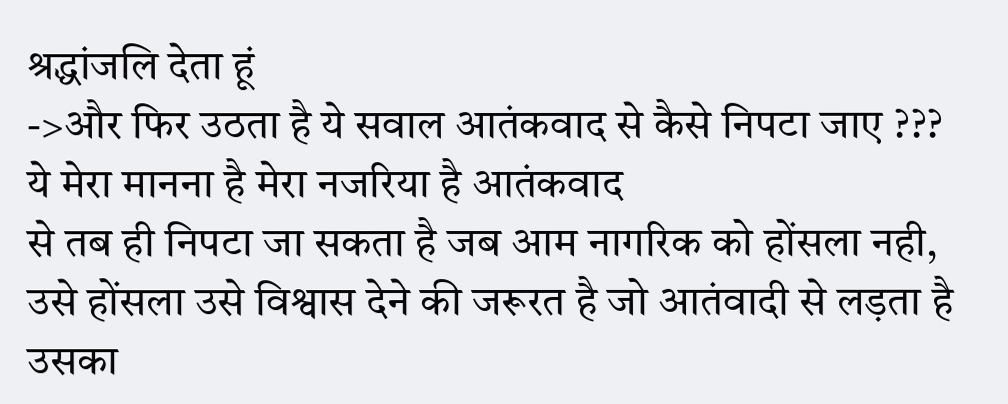श्रद्धांजलि देता हूं
->और फिर उठता है ये सवाल आतंकवाद से कैसे निपटा जाए ???
ये मेरा मानना है मेरा नजरिया है आतंकवाद
से तब ही निपटा जा सकता है जब आम नागरिक को होंसला नही,
उसे होंसला उसे विश्वास देने की जरूरत है जो आतंवादी से लड़ता है उसका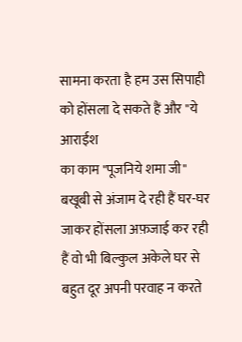सामना करता है हम उस सिपाही को होंसला दे सकते हैं और "ये आराईश
का काम "पूजनिये शमा जी" बखूबी से अंजाम दे रही हैं घर-घर जाकर होंसला अफ़जाई कर रही हैं वो भी बिल्कुल अकेले घर से बहुत दूर अपनी परवाह न करते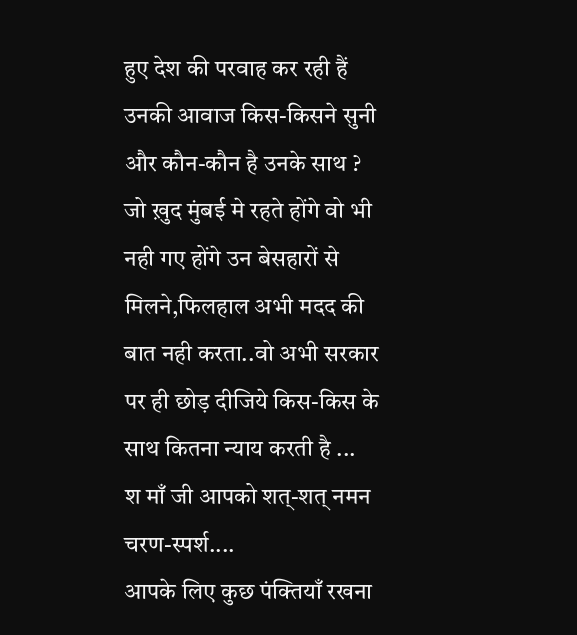हुए देश की परवाह कर रही हैं उनकी आवाज किस-किसने सुनी और कौन-कौन है उनके साथ ? जो ख़ुद मुंबई मे रहते होंगे वो भी नही गए होंगे उन बेसहारों से मिलने,फिलहाल अभी मदद की बात नही करता..वो अभी सरकार पर ही छोड़ दीजिये किस-किस के साथ कितना न्याय करती है ...
श माँ जी आपको शत्-शत् नमन चरण-स्पर्श....
आपके लिए कुछ पंक्तियाँ रखना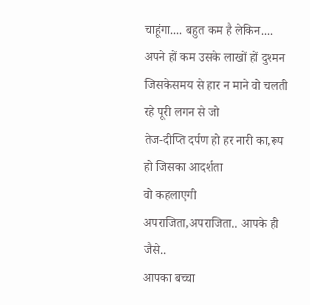चाहूंगा.... बहुत कम है लेकिन....
अपने हों कम उसके लाखों हों दुश्मन जिसकेसमय से हार न माने वो चलती रहे पूरी लगन से जो
तेज-दीप्ति दर्पण हो हर नारी का,रूप हो जिसका आदर्शता
वो कहलाएगी अपराजिता,अपराजिता.. आपके ही जैसे..
आपका बच्चा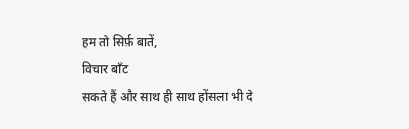हम तो सिर्फ़ बातें,
विचार बाँट
सकते हैं और साथ ही साथ होंसला भी दे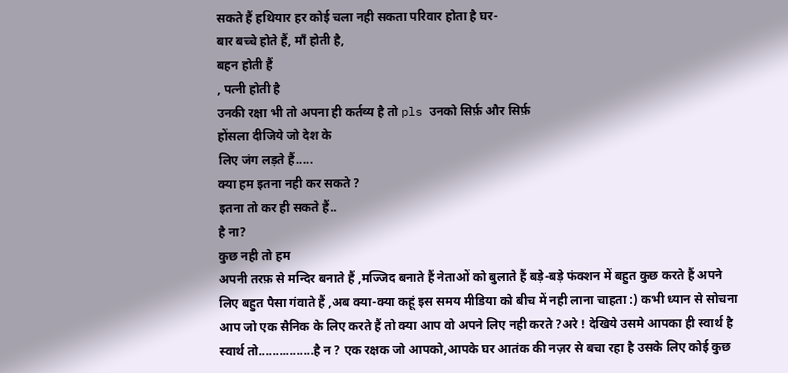सकते हैं हथियार हर कोई चला नही सकता परिवार होता है घर-
बार बच्चे होते हैं, माँ होती है,
बहन होती हैं
, पत्नी होती है
उनकी रक्षा भी तो अपना ही कर्तव्य है तो pls उनको सिर्फ़ और सिर्फ़
होंसला दीजिये जो देश के
लिए जंग लड़ते हैं.....
क्या हम इतना नही कर सकते ?
इतना तो कर ही सकते हैं..
है ना?
कुछ नही तो हम
अपनी तरफ़ से मन्दिर बनाते हैं ,मज्जिद बनाते हैं नेताओं को बुलाते हैं बड़े-बड़े फंक्शन में बहुत कुछ करते हैं अपने लिए बहुत पैसा गंवाते हैं ,अब क्या-क्या कहूं इस समय मीडिया को बीच में नही लाना चाहता :) कभी ध्यान से सोचना आप जो एक सैनिक के लिए करते हैं तो क्या आप वो अपने लिए नही करते ?अरे ! देखिये उसमे आपका ही स्वार्थ है स्वार्थ तो................है न ? एक रक्षक जो आपको,आपके घर आतंक की नज़र से बचा रहा है उसके लिए कोई कुछ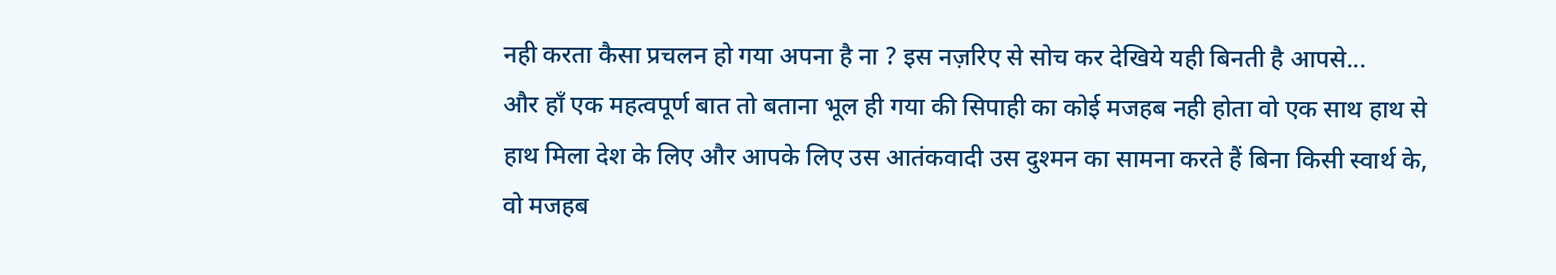नही करता कैसा प्रचलन हो गया अपना है ना ? इस नज़रिए से सोच कर देखिये यही बिनती है आपसे...
और हाँ एक महत्वपूर्ण बात तो बताना भूल ही गया की सिपाही का कोई मजहब नही होता वो एक साथ हाथ से हाथ मिला देश के लिए और आपके लिए उस आतंकवादी उस दुश्मन का सामना करते हैं बिना किसी स्वार्थ के, वो मजहब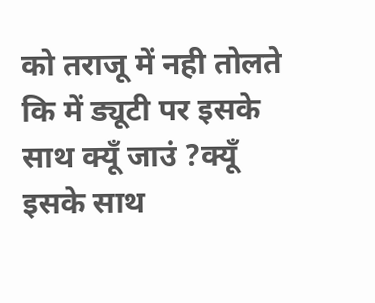को तराजू में नही तोलते कि में ड्यूटी पर इसके साथ क्यूँ जाउं ?क्यूँ इसके साथ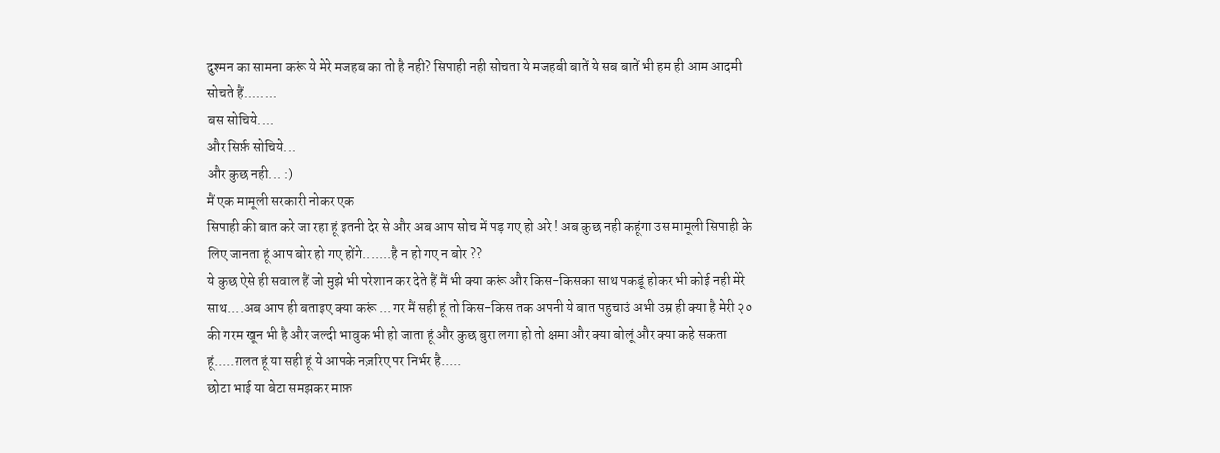दुश्मन का सामना करूं ये मेरे मजहब का तो है नही? सिपाही नही सोचता ये मजहबी बातें ये सब बातें भी हम ही आम आदमी सोचते हैं........
बस सोचिये....
और सिर्फ़ सोचिये...
और कुछ नही... :)
मैं एक मामूली सरकारी नोकर एक
सिपाही की बात करे जा रहा हूं इतनी देर से और अब आप सोच में पड़ गए हो अरे ! अब कुछ नही कहूंगा उस मामूली सिपाही के लिए जानता हूं आप बोर हो गए होंगे.......है न हो गए न बोर ??
ये कुछ ऐसे ही सवाल हैं जो मुझे भी परेशान कर देते हैं मैं भी क्या करूं और किस-किसका साथ पकडूं होकर भी कोई नही मेरे साथ....अब आप ही बताइए क्या करूं ...गर मैं सही हूं तो किस-किस तक अपनी ये बात पहुचाउं अभी उम्र ही क्या है मेरी २० की गरम खून भी है और जल्दी भावुक भी हो जाता हूं और कुछ बुरा लगा हो तो क्षमा और क्या बोलूं और क्या कहे सकता हूं.....ग़लत हूं या सही हूं ये आपके नज़रिए पर निर्भर है.....
छोटा भाई या बेटा समझकर माफ़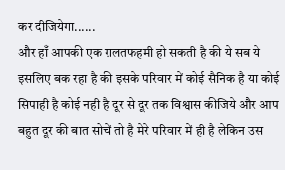कर दीजियेगा......
और हाँ आपकी एक ग़लतफहमी हो सकती है की ये सब ये इसलिए बक रहा है की इसके परिवार में कोई सैनिक है या कोई सिपाही है कोई नही है दूर से दूर तक विश्वास कीजिये और आप बहुत दूर की बात सोचें तो है मेरे परिवार में ही है लेकिन उस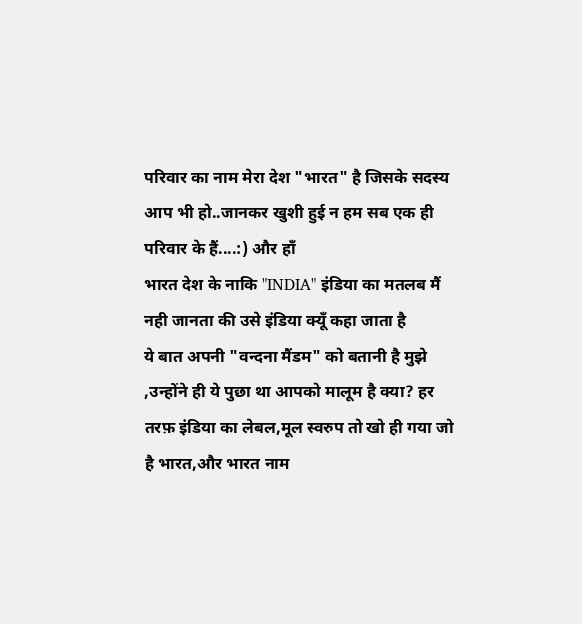परिवार का नाम मेरा देश "भारत" है जिसके सदस्य आप भी हो..जानकर खुशी हुई न हम सब एक ही परिवार के हैं....:) और हाँ
भारत देश के नाकि "INDIA" इंडिया का मतलब मैं नही जानता की उसे इंडिया क्यूँ कहा जाता है
ये बात अपनी "वन्दना मैंडम" को बतानी है मुझे ,उन्होंने ही ये पुछा था आपको मालूम है क्या? हर तरफ़ इंडिया का लेबल,मूल स्वरुप तो खो ही गया जो है भारत,और भारत नाम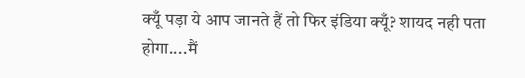क्यूँ पड़ा ये आप जानते हैं तो फिर इंडिया क्यूँ? शायद नही पता होगा....मैं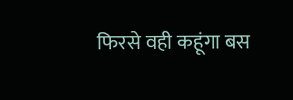फिरसे वही कहूंगा बस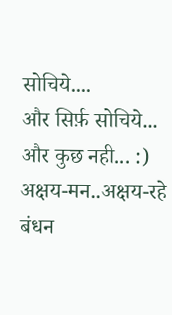सोचिये....
और सिर्फ़ सोचिये...
और कुछ नही... :)
अक्षय-मन..अक्षय-रहे बंधन